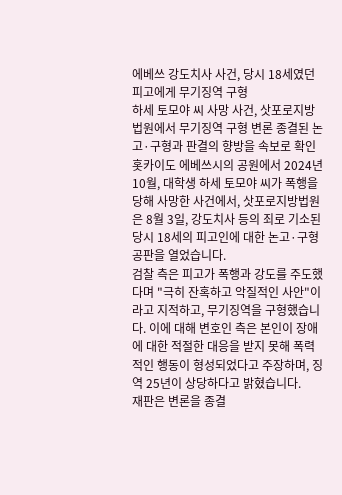에베쓰 강도치사 사건, 당시 18세였던 피고에게 무기징역 구형
하세 토모야 씨 사망 사건, 삿포로지방법원에서 무기징역 구형 변론 종결된 논고·구형과 판결의 향방을 속보로 확인
홋카이도 에베쓰시의 공원에서 2024년 10월, 대학생 하세 토모야 씨가 폭행을 당해 사망한 사건에서, 삿포로지방법원은 8월 3일, 강도치사 등의 죄로 기소된 당시 18세의 피고인에 대한 논고·구형 공판을 열었습니다.
검찰 측은 피고가 폭행과 강도를 주도했다며 "극히 잔혹하고 악질적인 사안"이라고 지적하고, 무기징역을 구형했습니다. 이에 대해 변호인 측은 본인이 장애에 대한 적절한 대응을 받지 못해 폭력적인 행동이 형성되었다고 주장하며, 징역 25년이 상당하다고 밝혔습니다.
재판은 변론을 종결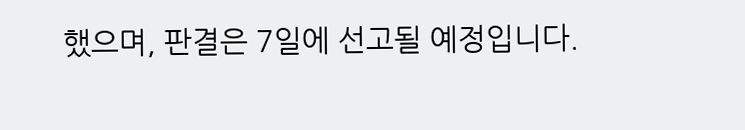했으며, 판결은 7일에 선고될 예정입니다.